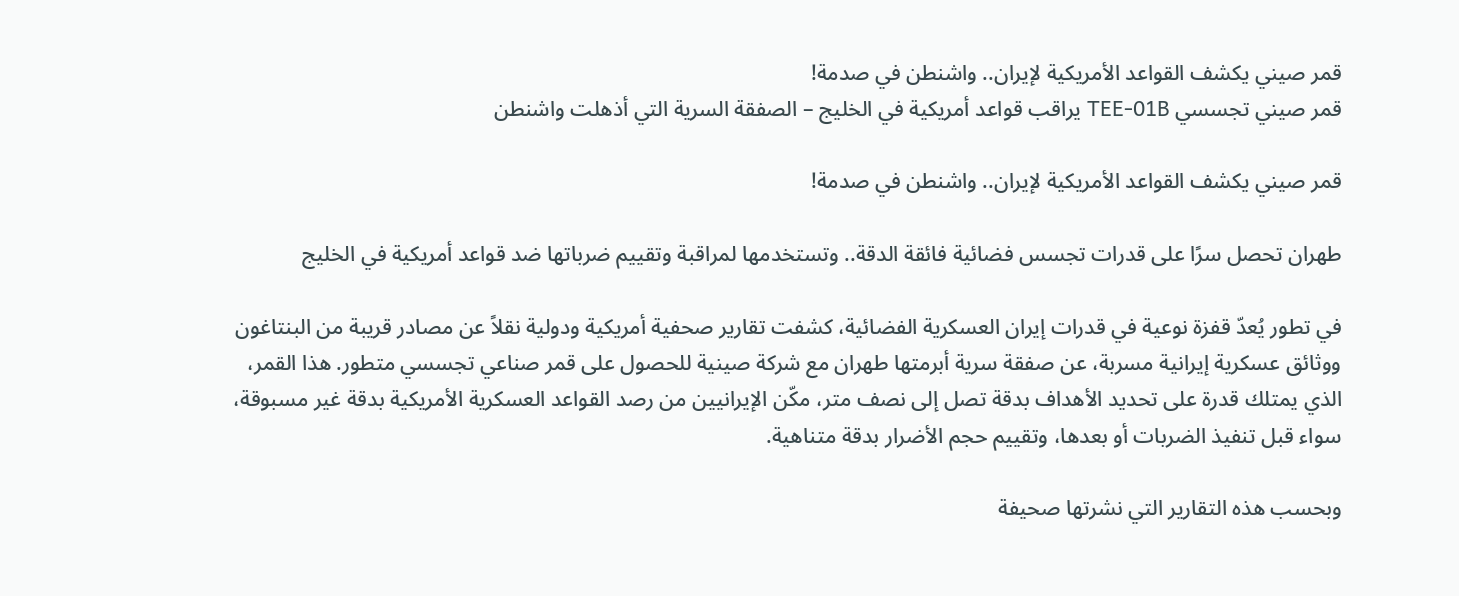قمر صيني يكشف القواعد الأمريكية لإيران.. واشنطن في صدمة!
قمر صيني تجسسي TEE-01B يراقب قواعد أمريكية في الخليج – الصفقة السرية التي أذهلت واشنطن

قمر صيني يكشف القواعد الأمريكية لإيران.. واشنطن في صدمة!

طهران تحصل سرًا على قدرات تجسس فضائية فائقة الدقة.. وتستخدمها لمراقبة وتقييم ضرباتها ضد قواعد أمريكية في الخليج

في تطور يُعدّ قفزة نوعية في قدرات إيران العسكرية الفضائية، كشفت تقارير صحفية أمريكية ودولية نقلاً عن مصادر قريبة من البنتاغون ووثائق عسكرية إيرانية مسربة، عن صفقة سرية أبرمتها طهران مع شركة صينية للحصول على قمر صناعي تجسسي متطور. هذا القمر، الذي يمتلك قدرة على تحديد الأهداف بدقة تصل إلى نصف متر، مكّن الإيرانيين من رصد القواعد العسكرية الأمريكية بدقة غير مسبوقة، سواء قبل تنفيذ الضربات أو بعدها، وتقييم حجم الأضرار بدقة متناهية.

وبحسب هذه التقارير التي نشرتها صحيفة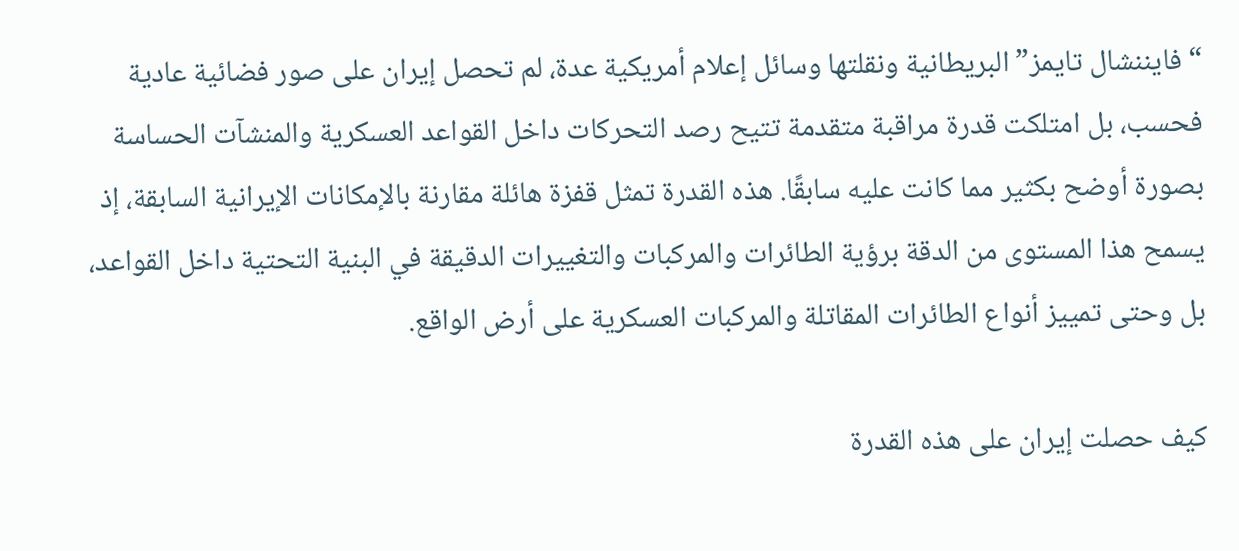“فايننشال تايمز” البريطانية ونقلتها وسائل إعلام أمريكية عدة، لم تحصل إيران على صور فضائية عادية فحسب، بل امتلكت قدرة مراقبة متقدمة تتيح رصد التحركات داخل القواعد العسكرية والمنشآت الحساسة بصورة أوضح بكثير مما كانت عليه سابقًا. هذه القدرة تمثل قفزة هائلة مقارنة بالإمكانات الإيرانية السابقة، إذ يسمح هذا المستوى من الدقة برؤية الطائرات والمركبات والتغييرات الدقيقة في البنية التحتية داخل القواعد، بل وحتى تمييز أنواع الطائرات المقاتلة والمركبات العسكرية على أرض الواقع.

كيف حصلت إيران على هذه القدرة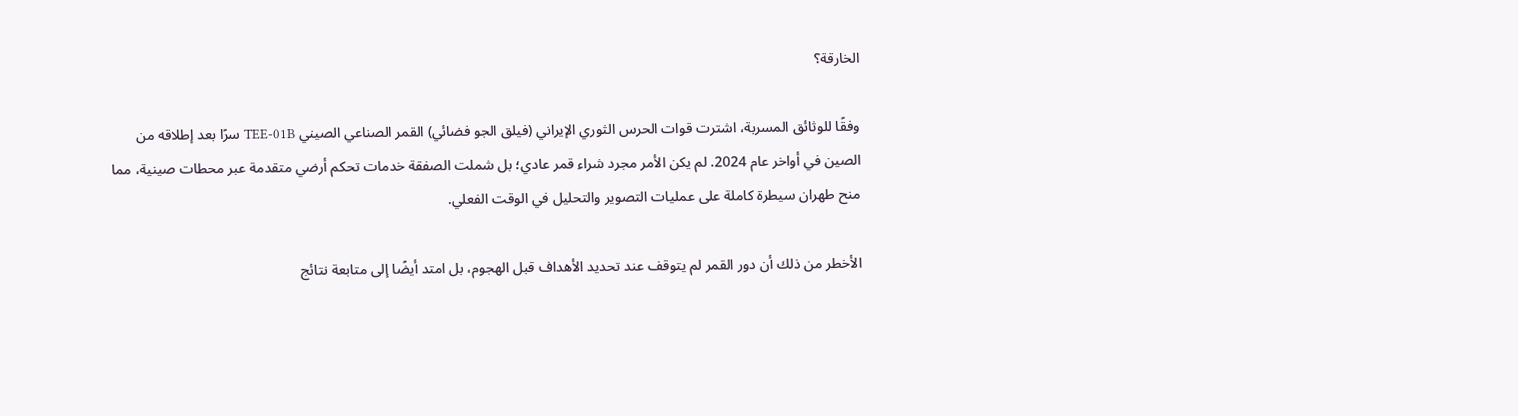الخارقة؟

وفقًا للوثائق المسربة، اشترت قوات الحرس الثوري الإيراني (فيلق الجو فضائي) القمر الصناعي الصيني TEE-01B سرًا بعد إطلاقه من الصين في أواخر عام 2024. لم يكن الأمر مجرد شراء قمر عادي؛ بل شملت الصفقة خدمات تحكم أرضي متقدمة عبر محطات صينية، مما منح طهران سيطرة كاملة على عمليات التصوير والتحليل في الوقت الفعلي.

الأخطر من ذلك أن دور القمر لم يتوقف عند تحديد الأهداف قبل الهجوم، بل امتد أيضًا إلى متابعة نتائج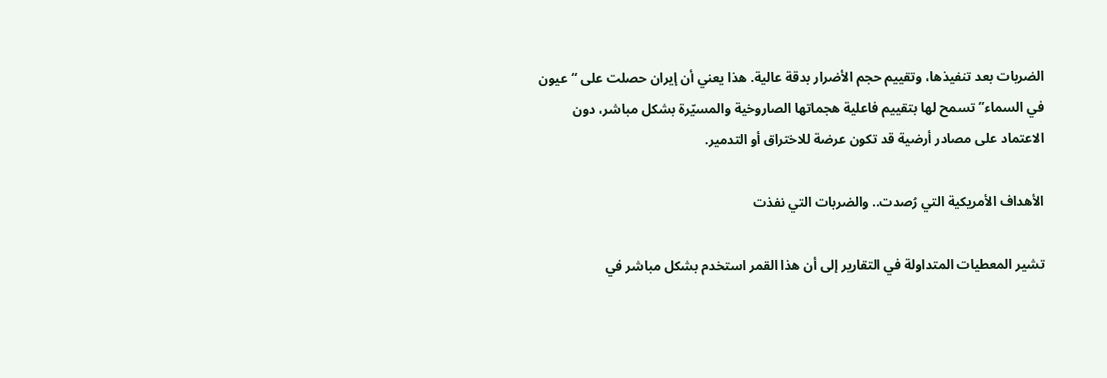الضربات بعد تنفيذها، وتقييم حجم الأضرار بدقة عالية. هذا يعني أن إيران حصلت على “عيون في السماء” تسمح لها بتقييم فاعلية هجماتها الصاروخية والمسيّرة بشكل مباشر، دون الاعتماد على مصادر أرضية قد تكون عرضة للاختراق أو التدمير.

الأهداف الأمريكية التي رُصدت.. والضربات التي نفذت

تشير المعطيات المتداولة في التقارير إلى أن هذا القمر استخدم بشكل مباشر في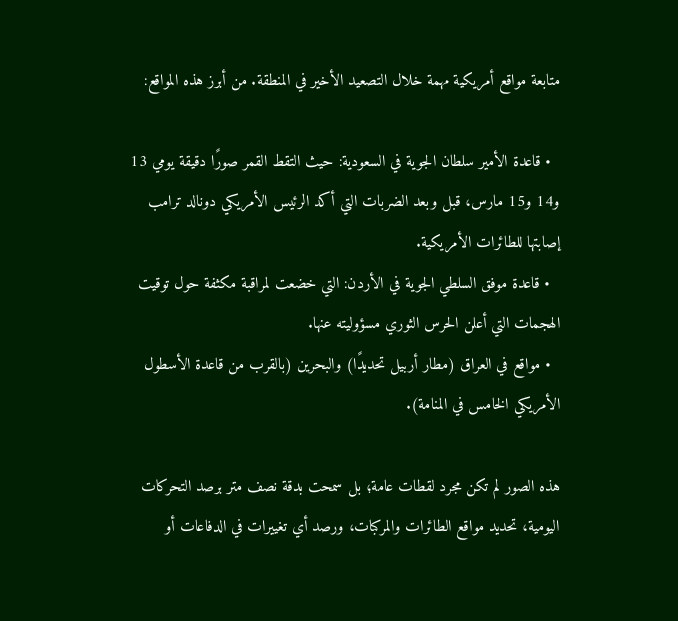متابعة مواقع أمريكية مهمة خلال التصعيد الأخير في المنطقة. من أبرز هذه المواقع:

  • قاعدة الأمير سلطان الجوية في السعودية: حيث التقط القمر صورًا دقيقة يومي 13 و14 و15 مارس، قبل وبعد الضربات التي أكد الرئيس الأمريكي دونالد ترامب إصابتها للطائرات الأمريكية.
  • قاعدة موفق السلطي الجوية في الأردن: التي خضعت لمراقبة مكثفة حول توقيت الهجمات التي أعلن الحرس الثوري مسؤوليته عنها.
  • مواقع في العراق (مطار أربيل تحديدًا) والبحرين (بالقرب من قاعدة الأسطول الأمريكي الخامس في المنامة).

هذه الصور لم تكن مجرد لقطات عامة؛ بل سمحت بدقة نصف متر برصد التحركات اليومية، تحديد مواقع الطائرات والمركبات، ورصد أي تغييرات في الدفاعات أو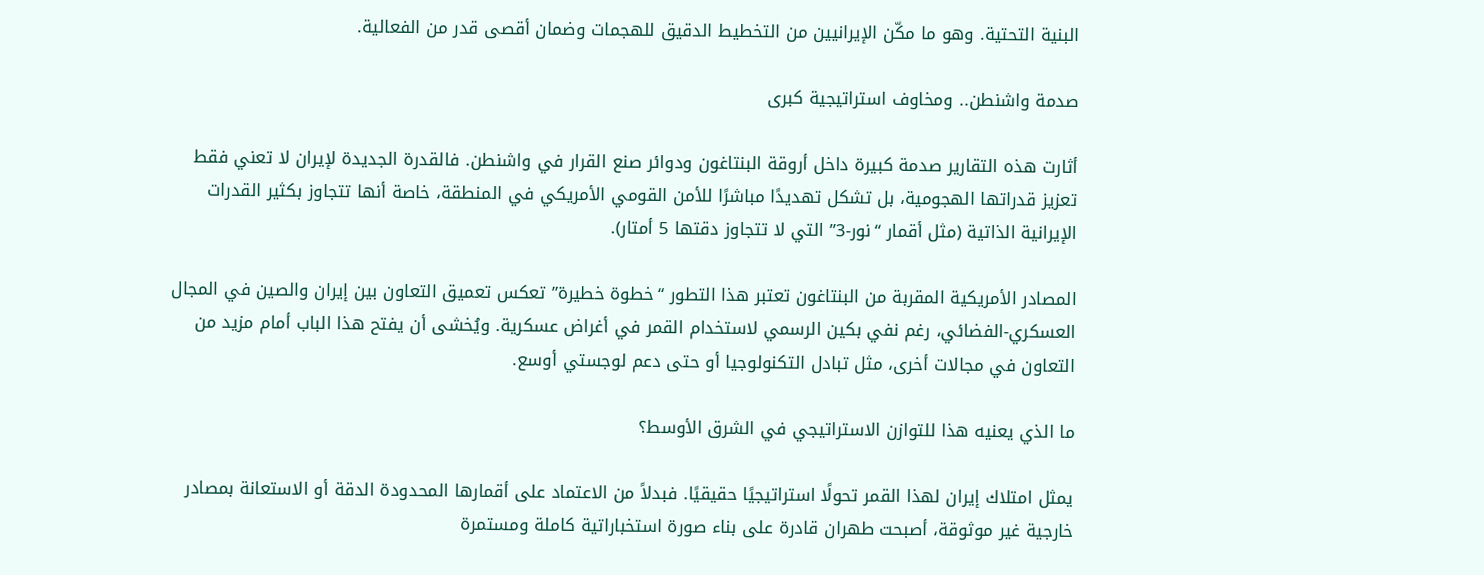البنية التحتية. وهو ما مكّن الإيرانيين من التخطيط الدقيق للهجمات وضمان أقصى قدر من الفعالية.

صدمة واشنطن.. ومخاوف استراتيجية كبرى

أثارت هذه التقارير صدمة كبيرة داخل أروقة البنتاغون ودوائر صنع القرار في واشنطن. فالقدرة الجديدة لإيران لا تعني فقط تعزيز قدراتها الهجومية، بل تشكل تهديدًا مباشرًا للأمن القومي الأمريكي في المنطقة، خاصة أنها تتجاوز بكثير القدرات الإيرانية الذاتية (مثل أقمار “نور-3” التي لا تتجاوز دقتها 5 أمتار).

المصادر الأمريكية المقربة من البنتاغون تعتبر هذا التطور “خطوة خطيرة” تعكس تعميق التعاون بين إيران والصين في المجال العسكري-الفضائي، رغم نفي بكين الرسمي لاستخدام القمر في أغراض عسكرية. ويُخشى أن يفتح هذا الباب أمام مزيد من التعاون في مجالات أخرى، مثل تبادل التكنولوجيا أو حتى دعم لوجستي أوسع.

ما الذي يعنيه هذا للتوازن الاستراتيجي في الشرق الأوسط؟

يمثل امتلاك إيران لهذا القمر تحولًا استراتيجيًا حقيقيًا. فبدلاً من الاعتماد على أقمارها المحدودة الدقة أو الاستعانة بمصادر خارجية غير موثوقة، أصبحت طهران قادرة على بناء صورة استخباراتية كاملة ومستمرة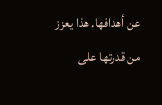عن أهدافها. هذا يعزز من قدرتها على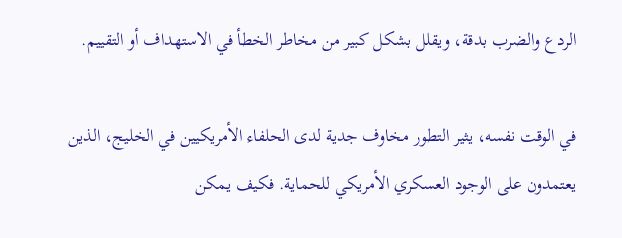الردع والضرب بدقة، ويقلل بشكل كبير من مخاطر الخطأ في الاستهداف أو التقييم.

في الوقت نفسه، يثير التطور مخاوف جدية لدى الحلفاء الأمريكيين في الخليج، الذين يعتمدون على الوجود العسكري الأمريكي للحماية. فكيف يمكن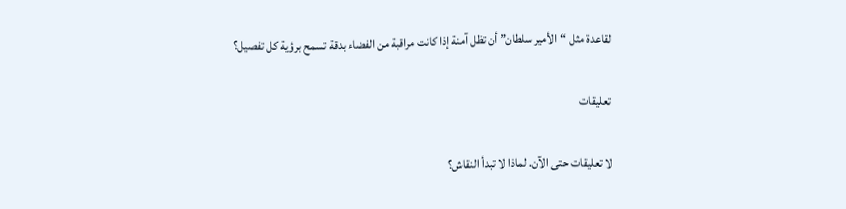لقاعدة مثل “الأمير سلطان” أن تظل آمنة إذا كانت مراقبة من الفضاء بدقة تسمح برؤية كل تفصيل؟

تعليقات

لا تعليقات حتى الآن. لماذا لا تبدأ النقاش؟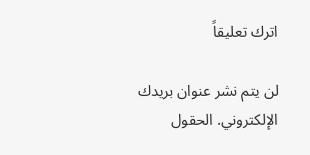اترك تعليقاً

لن يتم نشر عنوان بريدك الإلكتروني. الحقول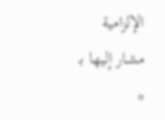الإلزامية مشار إليها بـ *